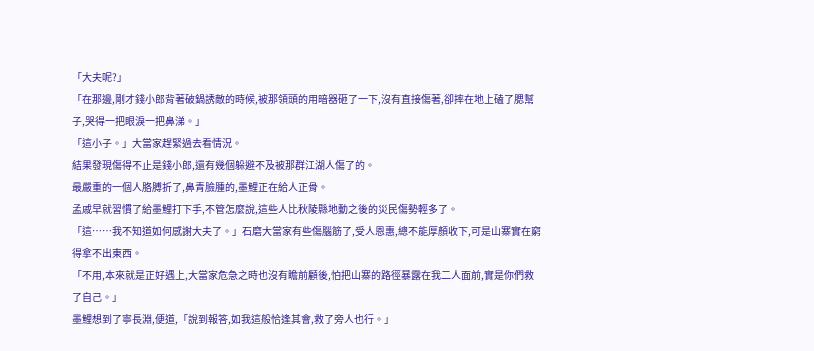「大夫呢?」
「在那邊,剛才錢小郎背著破鍋誘敵的時候,被那領頭的用暗器砸了一下,沒有直接傷著,卻摔在地上磕了腮幫子,哭得一把眼淚一把鼻涕。」
「這小子。」大當家趕緊過去看情況。
結果發現傷得不止是錢小郎,還有幾個躲避不及被那群江湖人傷了的。
最嚴重的一個人胳膊折了,鼻青臉腫的,墨鯉正在給人正骨。
孟戚早就習慣了給墨鯉打下手,不管怎麼說,這些人比秋陵縣地動之後的災民傷勢輕多了。
「這……我不知道如何感謝大夫了。」石磨大當家有些傷腦筋了,受人恩惠,總不能厚顏收下,可是山寨實在窮得拿不出東西。
「不用,本來就是正好遇上,大當家危急之時也沒有瞻前顧後,怕把山寨的路徑暴露在我二人面前,實是你們救了自己。」
墨鯉想到了寧長淵,便道,「說到報答,如我這般恰逢其會,救了旁人也行。」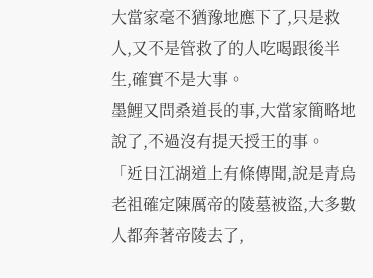大當家毫不猶豫地應下了,只是救人,又不是管救了的人吃喝跟後半生,確實不是大事。
墨鯉又問桑道長的事,大當家簡略地說了,不過沒有提天授王的事。
「近日江湖道上有條傳聞,說是青烏老祖確定陳厲帝的陵墓被盜,大多數人都奔著帝陵去了,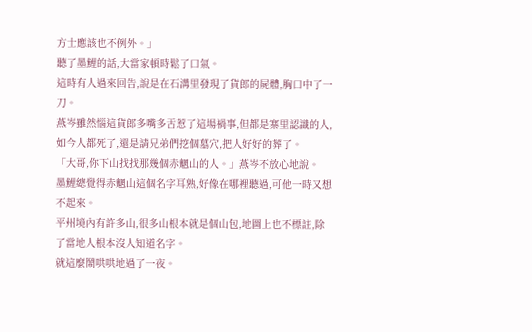方士應該也不例外。」
聽了墨鯉的話,大當家頓時鬆了口氣。
這時有人過來回告,說是在石溝里發現了貨郎的屍體,胸口中了一刀。
燕岑雖然惱這貨郎多嘴多舌惹了這場禍事,但都是寨里認識的人,如今人都死了,還是請兄弟們挖個墓穴,把人好好的葬了。
「大哥,你下山找找那幾個赤魍山的人。」燕岑不放心地說。
墨鯉總覺得赤魍山這個名字耳熟,好像在哪裡聽過,可他一時又想不起來。
平州境內有許多山,很多山根本就是個山包,地圖上也不標註,除了當地人根本沒人知道名字。
就這麼鬧哄哄地過了一夜。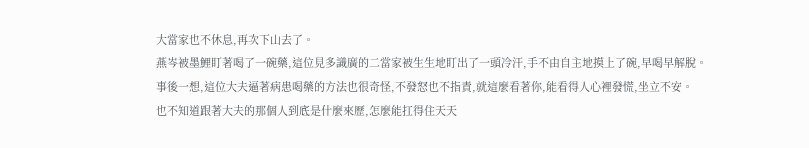大當家也不休息,再次下山去了。
燕岑被墨鯉盯著喝了一碗藥,這位見多識廣的二當家被生生地盯出了一頭冷汗,手不由自主地摸上了碗,早喝早解脫。
事後一想,這位大夫逼著病患喝藥的方法也很奇怪,不發怒也不指責,就這麼看著你,能看得人心裡發慌,坐立不安。
也不知道跟著大夫的那個人到底是什麼來歷,怎麼能扛得住天天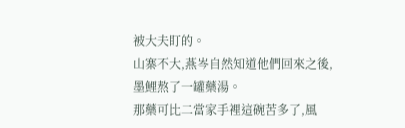被大夫盯的。
山寨不大,燕岑自然知道他們回來之後,墨鯉熬了一罐藥湯。
那藥可比二當家手裡這碗苦多了,風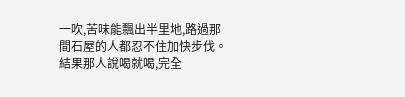一吹,苦味能飄出半里地,路過那間石屋的人都忍不住加快步伐。
結果那人說喝就喝,完全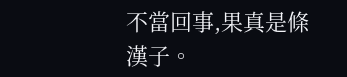不當回事,果真是條漢子。